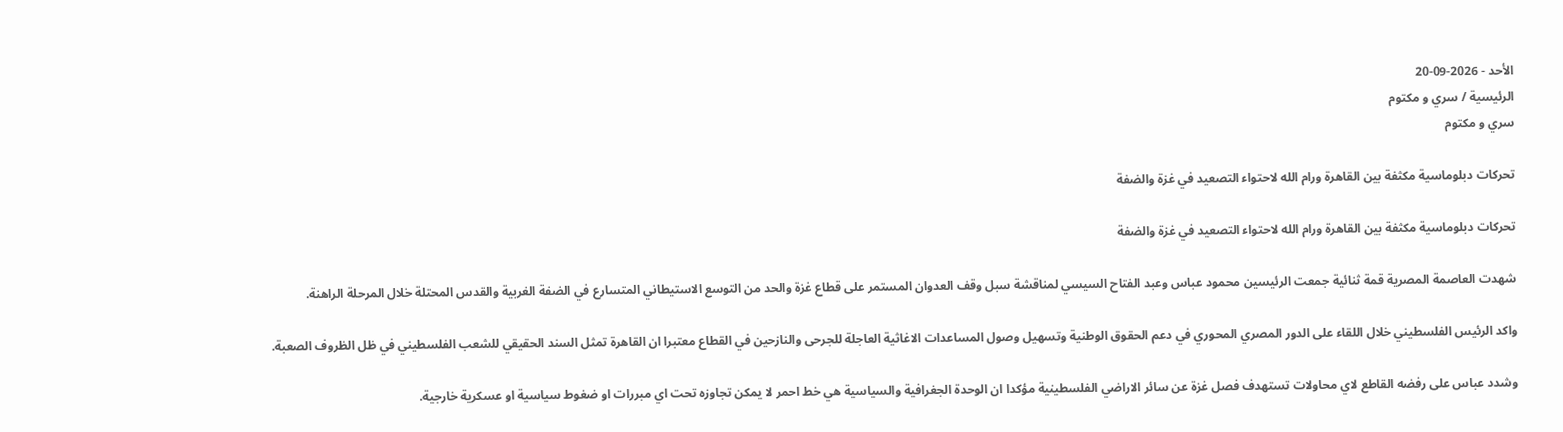الأحد - 2026-09-20
الرئيسية / سري و مكتوم
سري و مكتوم

تحركات دبلوماسية مكثفة بين القاهرة ورام الله لاحتواء التصعيد في غزة والضفة

تحركات دبلوماسية مكثفة بين القاهرة ورام الله لاحتواء التصعيد في غزة والضفة

شهدت العاصمة المصرية قمة ثنائية جمعت الرئيسين محمود عباس وعبد الفتاح السيسي لمناقشة سبل وقف العدوان المستمر على قطاع غزة والحد من التوسع الاستيطاني المتسارع في الضفة الغربية والقدس المحتلة خلال المرحلة الراهنة.

واكد الرئيس الفلسطيني خلال اللقاء على الدور المصري المحوري في دعم الحقوق الوطنية وتسهيل وصول المساعدات الاغاثية العاجلة للجرحى والنازحين في القطاع معتبرا ان القاهرة تمثل السند الحقيقي للشعب الفلسطيني في ظل الظروف الصعبة.

وشدد عباس على رفضه القاطع لاي محاولات تستهدف فصل غزة عن سائر الاراضي الفلسطينية مؤكدا ان الوحدة الجغرافية والسياسية هي خط احمر لا يمكن تجاوزه تحت اي مبررات او ضغوط سياسية او عسكرية خارجية.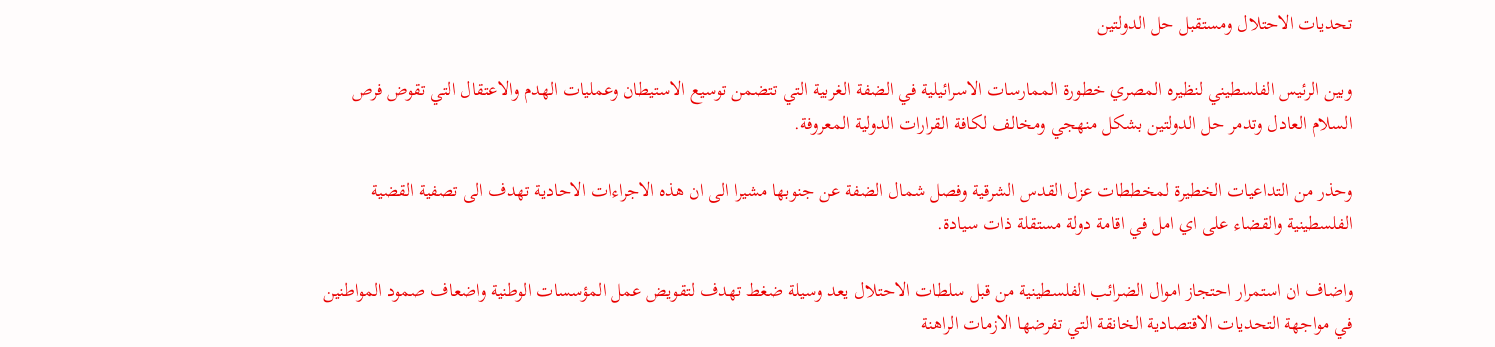تحديات الاحتلال ومستقبل حل الدولتين

وبين الرئيس الفلسطيني لنظيره المصري خطورة الممارسات الاسرائيلية في الضفة الغربية التي تتضمن توسيع الاستيطان وعمليات الهدم والاعتقال التي تقوض فرص السلام العادل وتدمر حل الدولتين بشكل منهجي ومخالف لكافة القرارات الدولية المعروفة.

وحذر من التداعيات الخطيرة لمخططات عزل القدس الشرقية وفصل شمال الضفة عن جنوبها مشيرا الى ان هذه الاجراءات الاحادية تهدف الى تصفية القضية الفلسطينية والقضاء على اي امل في اقامة دولة مستقلة ذات سيادة.

واضاف ان استمرار احتجاز اموال الضرائب الفلسطينية من قبل سلطات الاحتلال يعد وسيلة ضغط تهدف لتقويض عمل المؤسسات الوطنية واضعاف صمود المواطنين في مواجهة التحديات الاقتصادية الخانقة التي تفرضها الازمات الراهنة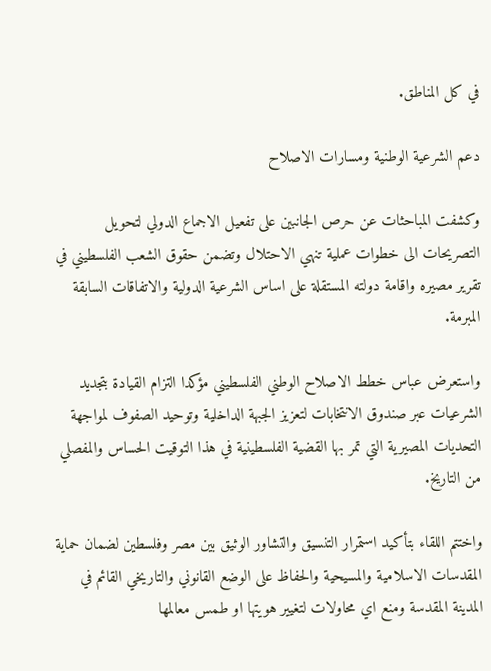في كل المناطق.

دعم الشرعية الوطنية ومسارات الاصلاح

وكشفت المباحثات عن حرص الجانبين على تفعيل الاجماع الدولي لتحويل التصريحات الى خطوات عملية تنهي الاحتلال وتضمن حقوق الشعب الفلسطيني في تقرير مصيره واقامة دولته المستقلة على اساس الشرعية الدولية والاتفاقات السابقة المبرمة.

واستعرض عباس خطط الاصلاح الوطني الفلسطيني مؤكدا التزام القيادة بتجديد الشرعيات عبر صندوق الانتخابات لتعزيز الجبهة الداخلية وتوحيد الصفوف لمواجهة التحديات المصيرية التي تمر بها القضية الفلسطينية في هذا التوقيت الحساس والمفصلي من التاريخ.

واختتم اللقاء بتأكيد استمرار التنسيق والتشاور الوثيق بين مصر وفلسطين لضمان حماية المقدسات الاسلامية والمسيحية والحفاظ على الوضع القانوني والتاريخي القائم في المدينة المقدسة ومنع اي محاولات لتغيير هويتها او طمس معالمها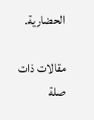الحضارية.

مقالات ذات صلة